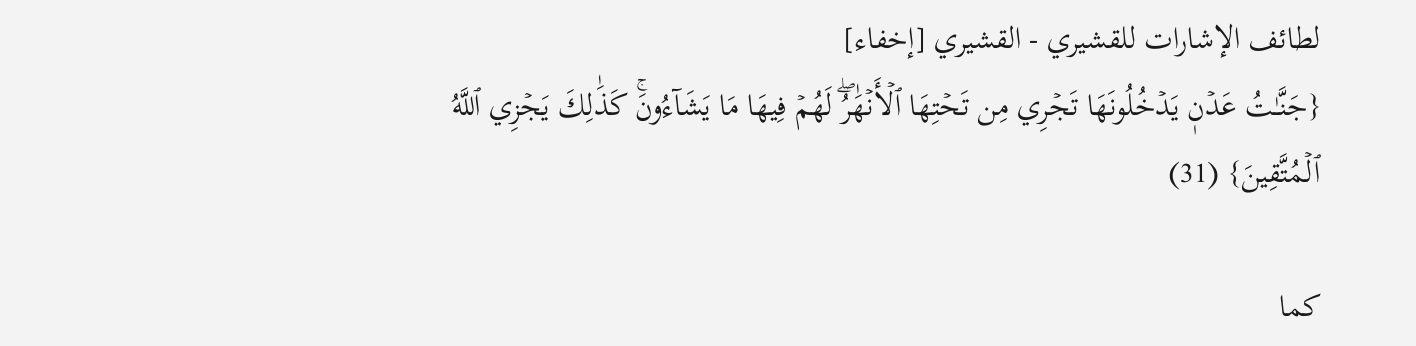لطائف الإشارات للقشيري - القشيري [إخفاء]
{جَنَّـٰتُ عَدۡنٖ يَدۡخُلُونَهَا تَجۡرِي مِن تَحۡتِهَا ٱلۡأَنۡهَٰرُۖ لَهُمۡ فِيهَا مَا يَشَآءُونَۚ كَذَٰلِكَ يَجۡزِي ٱللَّهُ ٱلۡمُتَّقِينَ} (31)

كما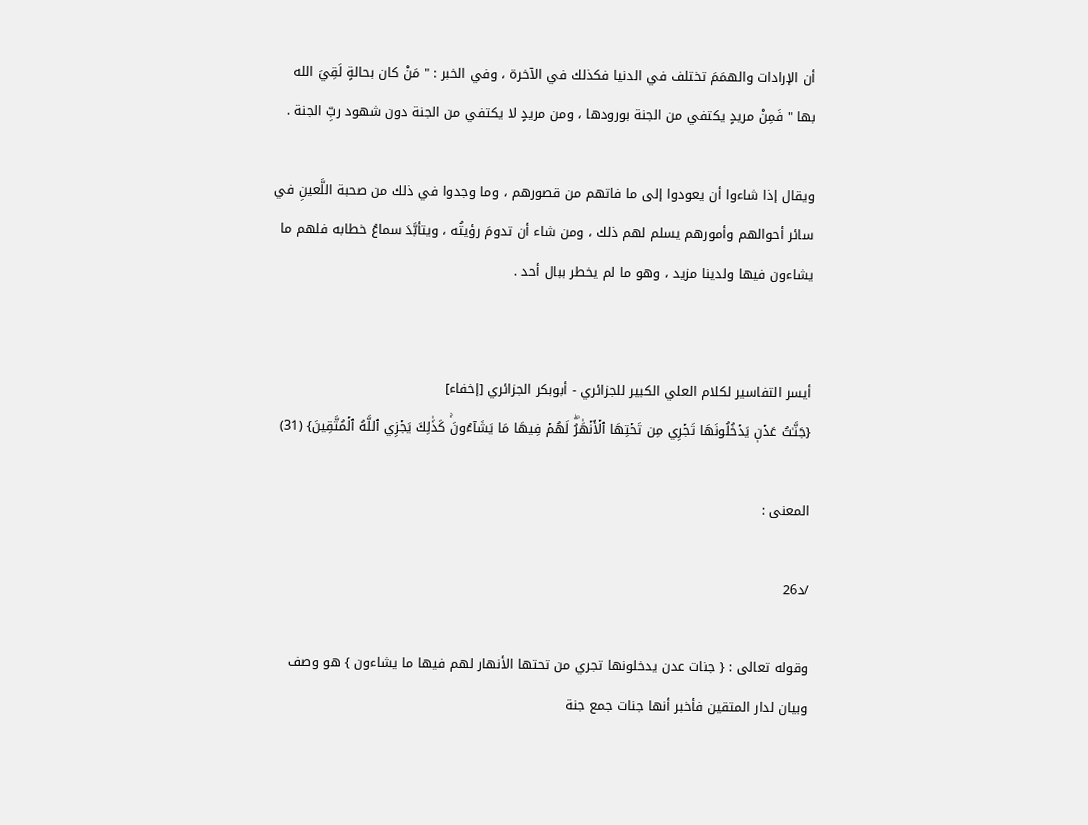أن الإرادات والهمَمَ تختلف في الدنيا فكذلك في الآخرة ، وفي الخبر : " مَنْ كان بحالةٍ لَقِيَ الله بها " فَمِنْ مريدٍ يكتفي من الجنة بورودها ، ومن مريدٍ لا يكتفي من الجنة دون شهود ربِّ الجنة .

ويقال إذا شاءوا أن يعودوا إلى ما فاتهم من قصورهم ، وما وجدوا في ذلك من صحبة اللَّعينِ في سائر أحوالهم وأمورهم يسلم لهم ذلك ، ومن شاء أن تدومَ رؤيتُه ، ويتأبَّدَ سماعُ خطابه فلهم ما يشاءون فيها ولدينا مزيد ، وهو ما لم يخطر ببال أحد .


أيسر التفاسير لكلام العلي الكبير للجزائري - أبوبكر الجزائري [إخفاء]
{جَنَّـٰتُ عَدۡنٖ يَدۡخُلُونَهَا تَجۡرِي مِن تَحۡتِهَا ٱلۡأَنۡهَٰرُۖ لَهُمۡ فِيهَا مَا يَشَآءُونَۚ كَذَٰلِكَ يَجۡزِي ٱللَّهُ ٱلۡمُتَّقِينَ} (31)

المعنى :

/د26

وقوله تعالى : { جنات عدن يدخلونها تجري من تحتها الأنهار لهم فيها ما يشاءون } هو وصف وبيان لدار المتقين فأخبر أنها جنات جمع جنة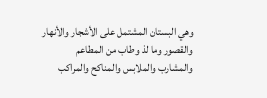وهي البستان المشتمل على الأشجار والأنهار والقصور وما لذ وطاب من المطاعم والمشارب والملابس والمناكح والمراكب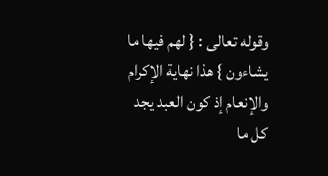وقوله تعالى : { لهم فيها ما يشاءون } هذا نهاية الإكرام والإنعام إذ كون العبد يجد كل ما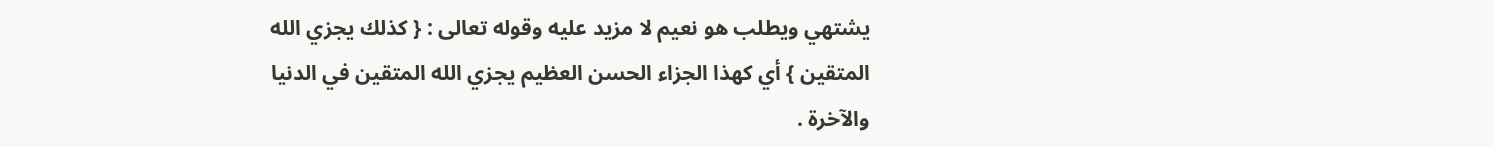يشتهي ويطلب هو نعيم لا مزيد عليه وقوله تعالى : { كذلك يجزي الله المتقين } أي كهذا الجزاء الحسن العظيم يجزي الله المتقين في الدنيا والآخرة .